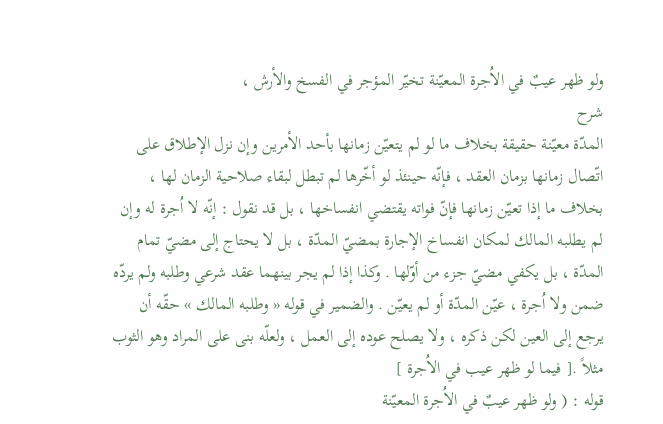ولو ظهر عيبٌ في الاُجرة المعيّنة تخيّر المؤجر في الفسخ والأرش ،
شرح
المدّة معيّنة حقيقة بخلاف ما لو لم يتعيّن زمانها بأحد الأمرين وإن نزل الإطلاق على اتّصال زمانها بزمان العقد ، فإنّه حينئذ لو أخّرها لم تبطل لبقاء صلاحية الزمان لها ، بخلاف ما إذا تعيّن زمانها فإنّ فواته يقتضي انفساخها ، بل قد نقول : إنّه لا اُجرة له وإن لم يطلبه المالك لمكان انفساخ الإجارة بمضيّ المدّة ، بل لا يحتاج إلى مضيّ تمام المدّة ، بل يكفي مضيّ جزء من أوّلها . وكذا إذا لم يجر بينهما عقد شرعي وطلبه ولم يردّه ضمن ولا اُجرة ، عيّن المدّة أو لم يعيّن . والضمير في قوله « وطلبه المالك » حقّه أن يرجع إلى العين لكن ذكره ، ولا يصلح عوده إلى العمل ، ولعلّه بنى على المراد وهو الثوب مثلاً .[ فيما لو ظهر عيب في الاُجرة ]
قوله : ( ولو ظهر عيبٌ في الاُجرة المعيّنة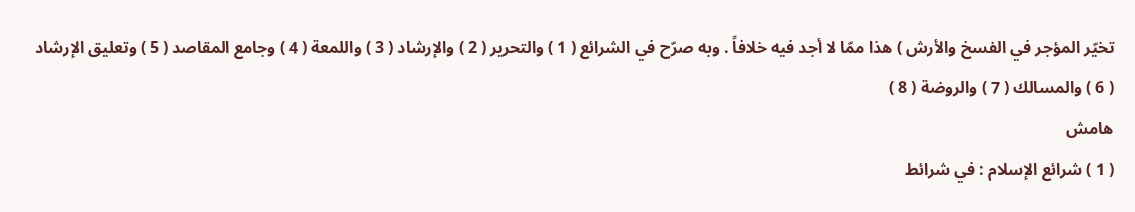تخيّر المؤجر في الفسخ والأرش ) هذا ممّا لا أجد فيه خلافاً . وبه صرّح في الشرائع ( 1 ) والتحرير ( 2 ) والإرشاد ( 3 ) واللمعة ( 4 ) وجامع المقاصد ( 5 ) وتعليق الإرشاد ( 6 ) والمسالك ( 7 ) والروضة ( 8 )
هامش
( 1 ) شرائع الإسلام : في شرائط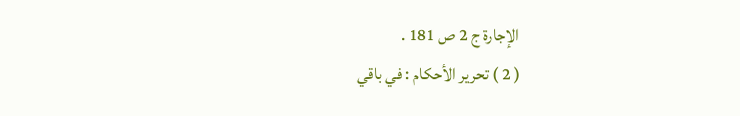الإجارة ج 2 ص 181 .
( 2 ) تحرير الأحكام : في باقي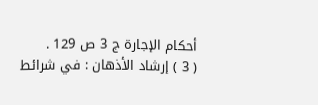أحكام الإجارة ج 3 ص 129 .
( 3 ) إرشاد الأذهان : في شرائط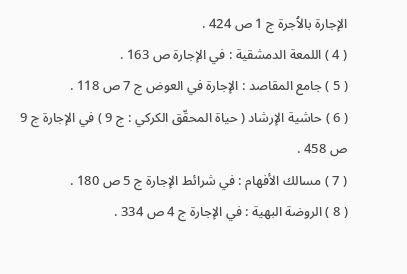الإجارة بالاُجرة ج 1 ص 424 .
( 4 ) اللمعة الدمشقية : في الإجارة ص 163 .
( 5 ) جامع المقاصد : الإجارة في العوض ج 7 ص 118 .
( 6 ) حاشية الإرشاد ( حياة المحقّق الكركي : ج 9 ) في الإجارة ج 9 ص 458 .
( 7 ) مسالك الأفهام : في شرائط الإجارة ج 5 ص 180 .
( 8 ) الروضة البهية : في الإجارة ج 4 ص 334 .